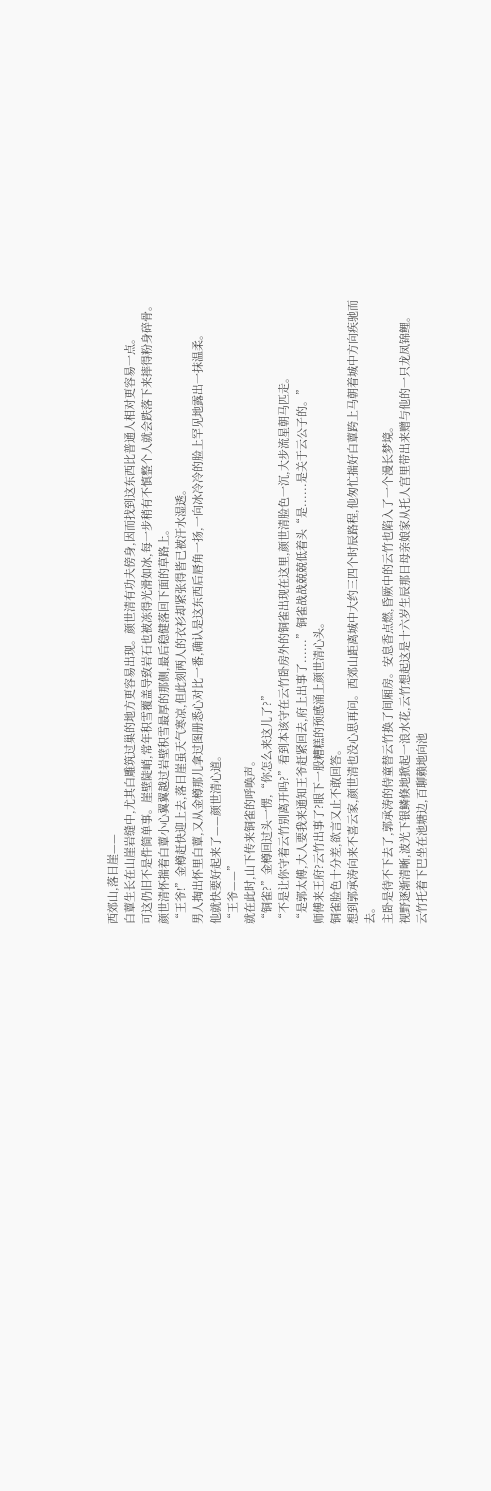西郊山,落日崖——
白蕈生长在山崖岩缝中,尤其白雕筑过巢的地方更容易出现。颜世清有功夫傍身,因而找到这东西比普通人相对更容易一点。
可这仍旧不是件简单事。崖壁陡峭,常年积雪覆盖导致岩石也被冻得光滑如冰,每一步稍有不慎整个人就会跌落下来摔得粉身碎骨。
颜世清怀揣着白蕈小心翼翼越过岩壁积雪最厚的那侧,最后稳健落回下面的草路上。
“王爷!”金樽赶快迎上去,落日崖虽天气寒凉,但此刻两人的衣衫却紧张得皆已被汗水湿透。
男人掏出怀里白蕈,又从金樽那儿拿过图册悉心对比一番,确认是这东西后唇角一扬,一向冰冷冷的脸上罕见地露出一抹温柔。
他就快要好起来了——颜世清心道。
“王爷——”
就在此时,山下传来铜雀的呼唤声。
“铜雀?”金樽回过头一愣,“你怎么来这儿了?”
“不是让你守着云竹别离开吗?”看到本该守在云竹卧房外的铜雀出现在这里,颜世清脸色一沉,大步流星朝马匹走。
“是郭太傅,大人要我来通知王爷赶紧回去,府上出事了......”铜雀战战兢兢低着头“是......是关于云公子的。”
师傅来王府?云竹出事了?眼下一股糟糕的预感涌上颜世清心头。
铜雀脸色十分差,欲言又止不敢回答。
想到郭承涛向来不喜云家,颜世清也没心思再问。西郊山距离城中大约三四个时辰路程,他匆忙揣好白蕈跨上马朝着城中方向疾驰而去。
主卧是待不下去了,郭承涛的侍童替云竹换了间厢房。安息香点燃,昏厥中的云竹也陷入了一个漫长梦境。
视野逐渐清晰,波光下银鳞倏地掀起一浪水花,云竹想起这是十六岁生辰那日母亲娘家从托人宫里带出来赠与他的一只龙凤锦鲤。
云竹托着下巴坐在池塘边,百聊赖地向池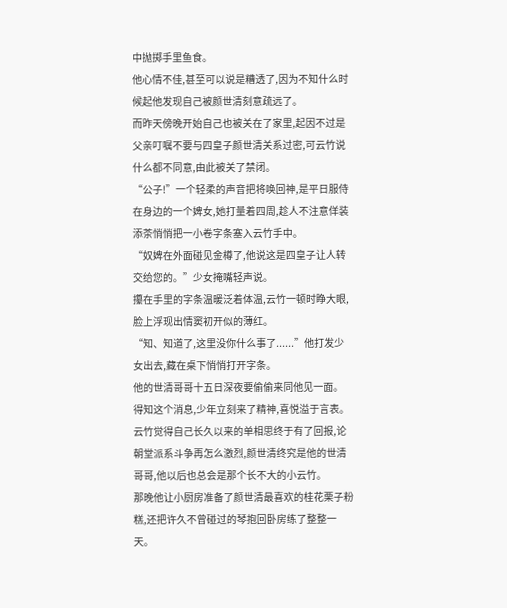中抛掷手里鱼食。
他心情不佳,甚至可以说是糟透了,因为不知什么时候起他发现自己被颜世清刻意疏远了。
而昨天傍晚开始自己也被关在了家里,起因不过是父亲叮嘱不要与四皇子颜世清关系过密,可云竹说什么都不同意,由此被关了禁闭。
“公子!”一个轻柔的声音把将唤回神,是平日服侍在身边的一个婢女,她打量着四周,趁人不注意佯装添茶悄悄把一小卷字条塞入云竹手中。
“奴婢在外面碰见金樽了,他说这是四皇子让人转交给您的。”少女掩嘴轻声说。
攥在手里的字条温暖泛着体温,云竹一顿时睁大眼,脸上浮现出情窦初开似的薄红。
“知、知道了,这里没你什么事了......”他打发少女出去,藏在桌下悄悄打开字条。
他的世清哥哥十五日深夜要偷偷来同他见一面。
得知这个消息,少年立刻来了精神,喜悦溢于言表。
云竹觉得自己长久以来的单相思终于有了回报,论朝堂派系斗争再怎么激烈,颜世清终究是他的世清哥哥,他以后也总会是那个长不大的小云竹。
那晚他让小厨房准备了颜世清最喜欢的桂花栗子粉糕,还把许久不曾碰过的琴抱回卧房练了整整一天。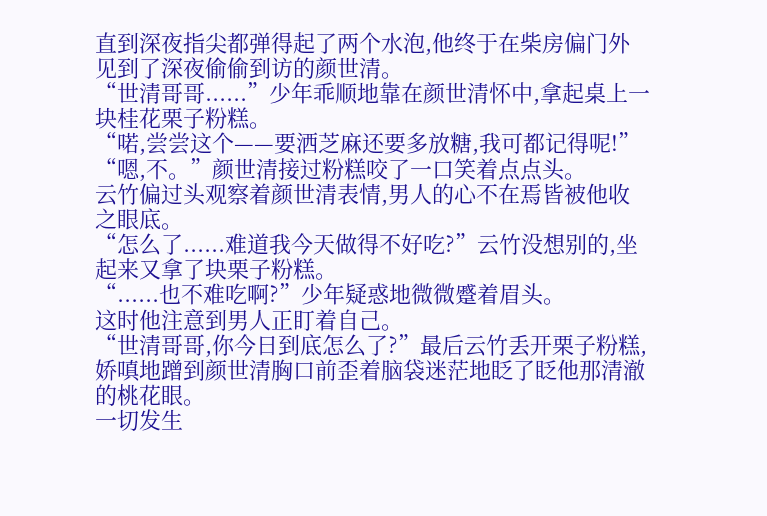直到深夜指尖都弹得起了两个水泡,他终于在柴房偏门外见到了深夜偷偷到访的颜世清。
“世清哥哥......”少年乖顺地靠在颜世清怀中,拿起桌上一块桂花栗子粉糕。
“喏,尝尝这个——要洒芝麻还要多放糖,我可都记得呢!”
“嗯,不。”颜世清接过粉糕咬了一口笑着点点头。
云竹偏过头观察着颜世清表情,男人的心不在焉皆被他收之眼底。
“怎么了......难道我今天做得不好吃?”云竹没想别的,坐起来又拿了块栗子粉糕。
“......也不难吃啊?”少年疑惑地微微蹙着眉头。
这时他注意到男人正盯着自己。
“世清哥哥,你今日到底怎么了?”最后云竹丢开栗子粉糕,娇嗔地蹭到颜世清胸口前歪着脑袋迷茫地眨了眨他那清澈的桃花眼。
一切发生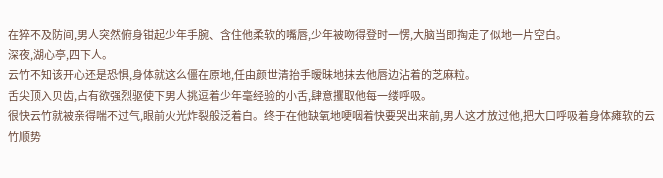在猝不及防间,男人突然俯身钳起少年手腕、含住他柔软的嘴唇,少年被吻得登时一愣,大脑当即掏走了似地一片空白。
深夜,湖心亭,四下人。
云竹不知该开心还是恐惧,身体就这么僵在原地,任由颜世清抬手暧昧地抹去他唇边沾着的芝麻粒。
舌尖顶入贝齿,占有欲强烈驱使下男人挑逗着少年毫经验的小舌,肆意攫取他每一缕呼吸。
很快云竹就被亲得喘不过气,眼前火光炸裂般泛着白。终于在他缺氧地哽咽着快要哭出来前,男人这才放过他,把大口呼吸着身体瘫软的云竹顺势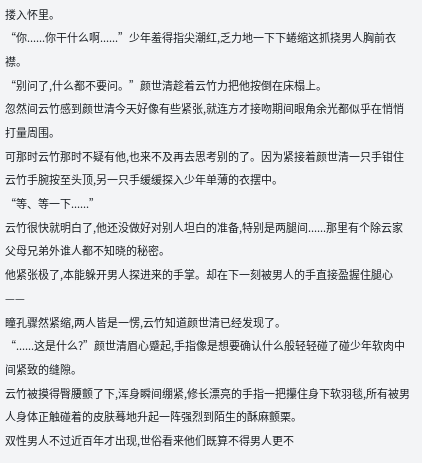搂入怀里。
“你......你干什么啊......”少年羞得指尖潮红,乏力地一下下蜷缩这抓挠男人胸前衣襟。
“别问了,什么都不要问。”颜世清趁着云竹力把他按倒在床榻上。
忽然间云竹感到颜世清今天好像有些紧张,就连方才接吻期间眼角余光都似乎在悄悄打量周围。
可那时云竹那时不疑有他,也来不及再去思考别的了。因为紧接着颜世清一只手钳住云竹手腕按至头顶,另一只手缓缓探入少年单薄的衣摆中。
“等、等一下......”
云竹很快就明白了,他还没做好对别人坦白的准备,特别是两腿间......那里有个除云家父母兄弟外谁人都不知晓的秘密。
他紧张极了,本能躲开男人探进来的手掌。却在下一刻被男人的手直接盈握住腿心——
瞳孔骤然紧缩,两人皆是一愣,云竹知道颜世清已经发现了。
“......这是什么?”颜世清眉心蹙起,手指像是想要确认什么般轻轻碰了碰少年软肉中间紧致的缝隙。
云竹被摸得臀腰颤了下,浑身瞬间绷紧,修长漂亮的手指一把攥住身下软羽毯,所有被男人身体正触碰着的皮肤蓦地升起一阵强烈到陌生的酥麻颤栗。
双性男人不过近百年才出现,世俗看来他们既算不得男人更不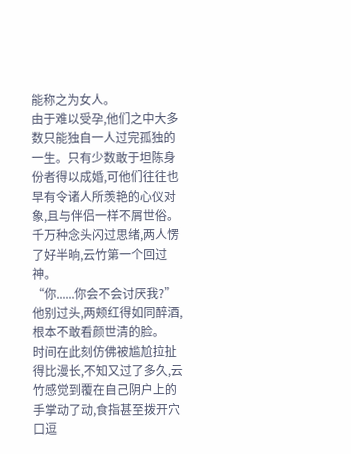能称之为女人。
由于难以受孕,他们之中大多数只能独自一人过完孤独的一生。只有少数敢于坦陈身份者得以成婚,可他们往往也早有令诸人所羡艳的心仪对象,且与伴侣一样不屑世俗。
千万种念头闪过思绪,两人愣了好半晌,云竹第一个回过神。
“你......你会不会讨厌我?”他别过头,两颊红得如同醉酒,根本不敢看颜世清的脸。
时间在此刻仿佛被尴尬拉扯得比漫长,不知又过了多久,云竹感觉到覆在自己阴户上的手掌动了动,食指甚至拨开穴口逗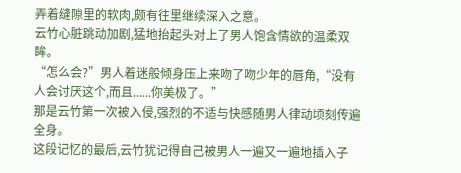弄着缝隙里的软肉,颇有往里继续深入之意。
云竹心脏跳动加剧,猛地抬起头对上了男人饱含情欲的温柔双眸。
“怎么会?”男人着迷般倾身压上来吻了吻少年的唇角,“没有人会讨厌这个,而且......你美极了。”
那是云竹第一次被入侵,强烈的不适与快感随男人律动顷刻传遍全身。
这段记忆的最后,云竹犹记得自己被男人一遍又一遍地插入子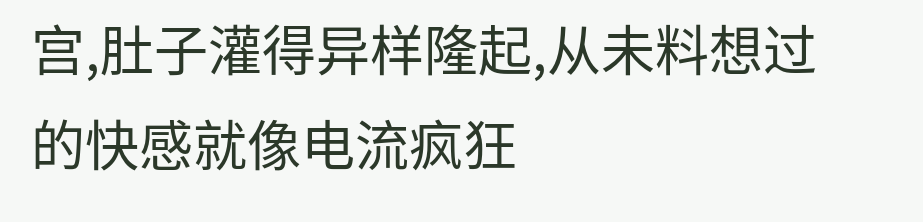宫,肚子灌得异样隆起,从未料想过的快感就像电流疯狂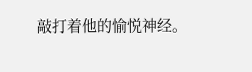敲打着他的愉悦神经。